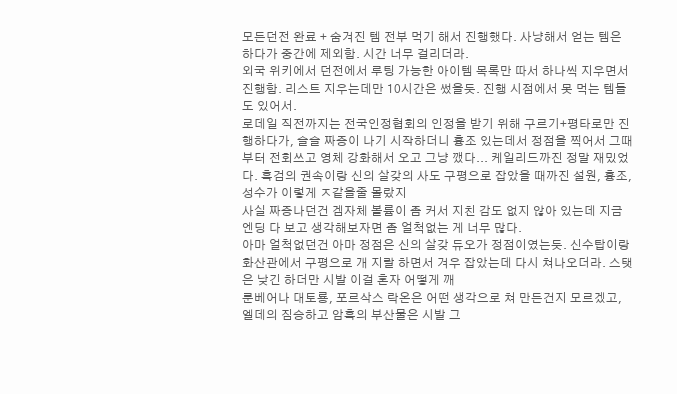모든던전 완료 + 숨겨진 템 전부 먹기 해서 진행했다. 사냥해서 얻는 템은 하다가 중간에 제외함. 시간 너무 걸리더라.
외국 위키에서 던전에서 루팅 가능한 아이템 목록만 따서 하나씩 지우면서 진행함. 리스트 지우는데만 10시간은 썼을듯. 진행 시점에서 못 먹는 템들도 있어서.
로데일 직전까지는 전국인정협회의 인정을 받기 위해 구르기+평타로만 진행하다가, 슬슬 짜증이 나기 시작하더니 흉조 있는데서 정점을 찍어서 그때부터 전회쓰고 영체 강화해서 오고 그냥 깼다... 케일리드까진 정말 재밌었다. 흑검의 권속이랑 신의 살갖의 사도 구평으로 잡았을 때까진 설원, 흉조, 성수가 이렇게 ㅈ같을줄 몰랐지
사실 짜증나던건 겜자체 볼륨이 좀 커서 지친 감도 없지 않아 있는데 지금 엔딩 다 보고 생각해보자면 좀 얼척없는 게 너무 많다.
아마 얼척없던건 아마 정점은 신의 살갖 듀오가 정점이였는듯. 신수탑이랑 화산관에서 구평으로 개 지랄 하면서 겨우 잡았는데 다시 쳐나오더라. 스탯은 낮긴 하더만 시발 이걸 혼자 어떻게 깨
룬베어나 대토룡, 포르삭스 락온은 어떤 생각으로 쳐 만든건지 모르겠고, 엘데의 짐승하고 암흑의 부산물은 시발 그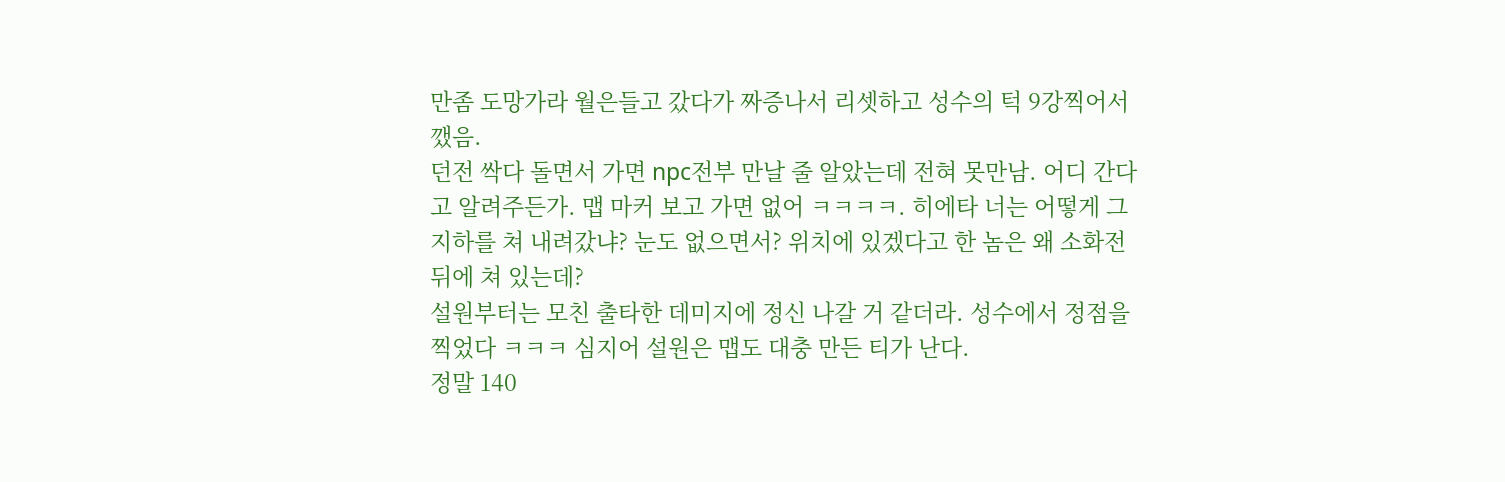만좀 도망가라 월은들고 갔다가 짜증나서 리셋하고 성수의 턱 9강찍어서 깼음.
던전 싹다 돌면서 가면 npc전부 만날 줄 알았는데 전혀 못만남. 어디 간다고 알려주든가. 맵 마커 보고 가면 없어 ㅋㅋㅋㅋ. 히에타 너는 어떻게 그 지하를 쳐 내려갔냐? 눈도 없으면서? 위치에 있겠다고 한 놈은 왜 소화전 뒤에 쳐 있는데?
설원부터는 모친 출타한 데미지에 정신 나갈 거 같더라. 성수에서 정점을 찍었다 ㅋㅋㅋ 심지어 설원은 맵도 대충 만든 티가 난다.
정말 140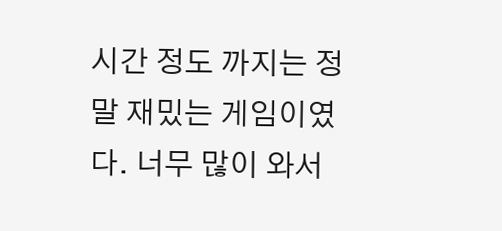시간 정도 까지는 정말 재밌는 게임이였다. 너무 많이 와서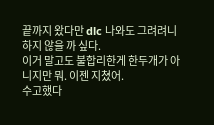끝까지 왔다만 dlc 나와도 그려려니 하지 않을 까 싶다.
이거 말고도 불합리한게 한두개가 아니지만 뭐. 이젠 지쳤어.
수고했다